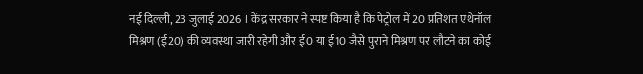नई दिल्ली, 23 जुलाई 2026 । केंद्र सरकार ने स्पष्ट किया है कि पेट्रोल में 20 प्रतिशत एथेनॉल मिश्रण (ई20) की व्यवस्था जारी रहेगी और ई0 या ई10 जैसे पुराने मिश्रण पर लौटने का कोई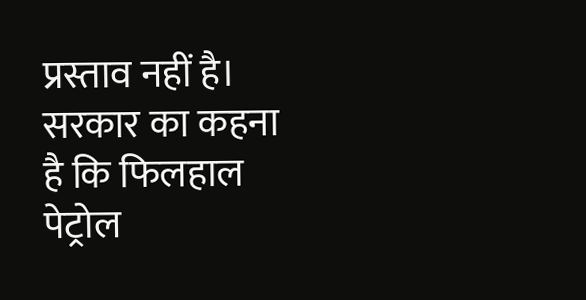प्रस्ताव नहीं है। सरकार का कहना है कि फिलहाल पेट्रोल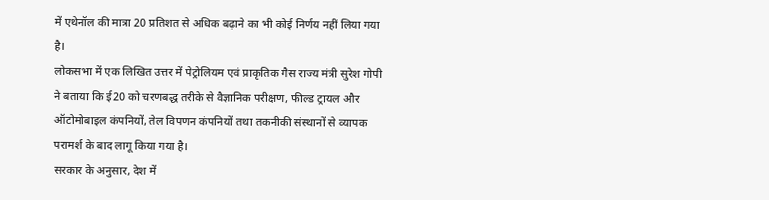में एथेनॉल की मात्रा 20 प्रतिशत से अधिक बढ़ाने का भी कोई निर्णय नहीं लिया गया है।
लोकसभा में एक लिखित उत्तर में पेट्रोलियम एवं प्राकृतिक गैस राज्य मंत्री सुरेश गोपी ने बताया कि ई20 को चरणबद्ध तरीके से वैज्ञानिक परीक्षण, फील्ड ट्रायल और ऑटोमोबाइल कंपनियों, तेल विपणन कंपनियों तथा तकनीकी संस्थानों से व्यापक परामर्श के बाद लागू किया गया है।
सरकार के अनुसार, देश में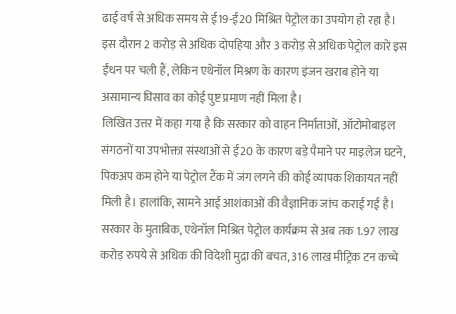ढाई वर्ष से अधिक समय से ई19-ई20 मिश्रित पेट्रोल का उपयोग हो रहा है। इस दौरान 2 करोड़ से अधिक दोपहिया और 3 करोड़ से अधिक पेट्रोल कारें इस ईंधन पर चली हैं, लेकिन एथेनॉल मिश्रण के कारण इंजन खराब होने या असामान्य घिसाव का कोई पुष्ट प्रमाण नहीं मिला है।
लिखित उत्तर में कहा गया है कि सरकार को वाहन निर्माताओं, ऑटोमोबाइल संगठनों या उपभोक्ता संस्थाओं से ई20 के कारण बड़े पैमाने पर माइलेज घटने, पिकअप कम होने या पेट्रोल टैंक में जंग लगने की कोई व्यापक शिकायत नहीं मिली है। हालांकि, सामने आई आशंकाओं की वैज्ञानिक जांच कराई गई है।
सरकार के मुताबिक, एथेनॉल मिश्रित पेट्रोल कार्यक्रम से अब तक 1.97 लाख करोड़ रुपये से अधिक की विदेशी मुद्रा की बचत, 316 लाख मीट्रिक टन कच्चे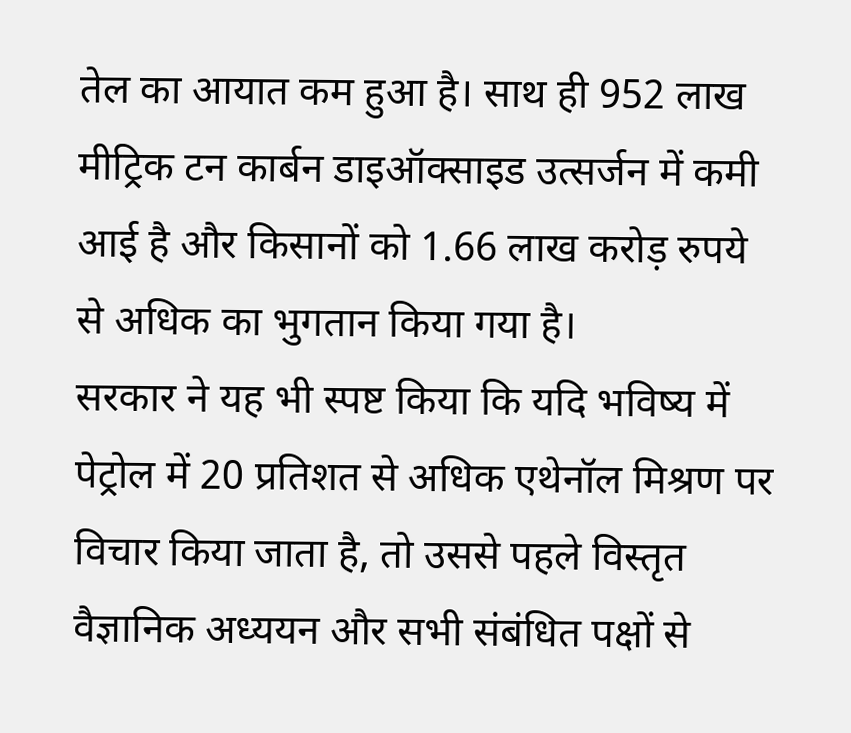तेल का आयात कम हुआ है। साथ ही 952 लाख मीट्रिक टन कार्बन डाइऑक्साइड उत्सर्जन में कमी आई है और किसानों को 1.66 लाख करोड़ रुपये से अधिक का भुगतान किया गया है।
सरकार ने यह भी स्पष्ट किया कि यदि भविष्य में पेट्रोल में 20 प्रतिशत से अधिक एथेनॉल मिश्रण पर विचार किया जाता है, तो उससे पहले विस्तृत वैज्ञानिक अध्ययन और सभी संबंधित पक्षों से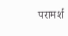परामर्श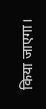किया जाएगा।